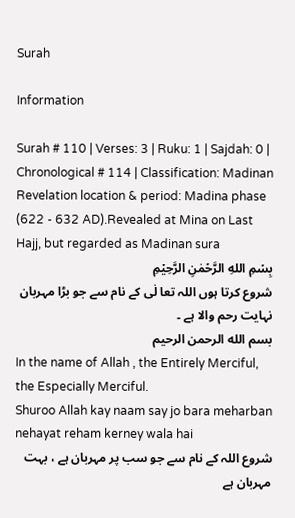Surah

Information

Surah # 110 | Verses: 3 | Ruku: 1 | Sajdah: 0 | Chronological # 114 | Classification: Madinan
Revelation location & period: Madina phase (622 - 632 AD).Revealed at Mina on Last Hajj, but regarded as Madinan sura
بِسۡمِ اللهِ الرَّحۡمٰنِ الرَّحِيۡمِ
شروع کرتا ہوں اللہ تعا لٰی کے نام سے جو بڑا مہربان نہایت رحم والا ہے ۔
بسم الله الرحمن الرحيم
In the name of Allah , the Entirely Merciful, the Especially Merciful.
Shuroo Allah kay naam say jo bara meharban nehayat reham kerney wala hai
شروع اللہ کے نام سے جو سب پر مہربان ہے ، بہت مہربان ہے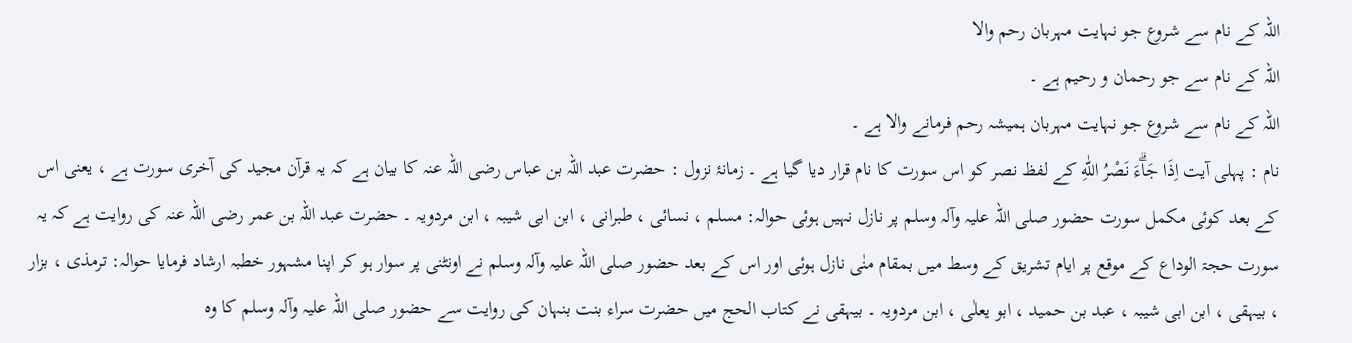اللہ کے نام سے شروع جو نہایت مہربان رحم والا
اللہ کے نام سے جو رحمان و رحیم ہے ۔
اللہ کے نام سے شروع جو نہایت مہربان ہمیشہ رحم فرمانے والا ہے ۔
نام : پہلی آیت اِذَا جَاۗءَ نَصْرُ اللّٰهِ کے لفظ نصر کو اس سورت کا نام قرار دیا گیا ہے ۔ زمانۂ نزول : حضرت عبد اللہ بن عباس رضی اللہ عنہ کا بیان ہے کہ یہ قرآن مجید کی آخری سورت ہے ، یعنی اس کے بعد کوئی مکمل سورت حضور صلی اللہ علیہ وآلہ وسلم پر نازل نہیں ہوئی حوالہ: مسلم ، نسائی ، طبرانی ، ابن ابی شیبہ ، ابن مردویہ ۔ حضرت عبد اللہ بن عمر رضی اللہ عنہ کی روایت ہے کہ یہ سورت حجۃ الوداع کے موقع پر ایام تشریق کے وسط میں بمقام منٰی نازل ہوئی اور اس کے بعد حضور صلی اللہ علیہ وآلہ وسلم نے اونٹنی پر سوار ہو کر اپنا مشہور خطبہ ارشاد فرمایا حوالہ: ترمذی ، بزار ، بیہقی ، ابن ابی شیبہ ، عبد بن حمید ، ابو یعلٰی ، ابن مردویہ ۔ بیہقی نے کتاب الحج میں حضرت سراء بنت بنہان کی روایت سے حضور صلی اللہ علیہ وآلہ وسلم کا وہ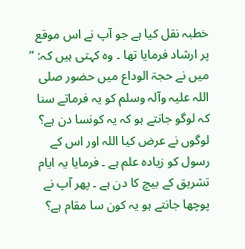خطبہ نقل کیا ہے جو آپ نے اس موقع پر ارشاد فرمایا تھا ۔ وہ کہتی ہیں کہ: ” میں نے حجۃ الوداع میں حضور صلی اللہ علیہ وآلہ وسلم کو یہ فرماتے سنا کہ لوگو جانتے ہو کہ یہ کونسا دن ہے؟ لوگوں نے عرض کیا اللہ اور اس کے رسول کو زیادہ علم ہے ۔ فرمایا یہ ایام تشریق کے بیچ کا دن ہے ۔ پھر آپ نے پوچھا جانتے ہو یہ کون سا مقام ہے؟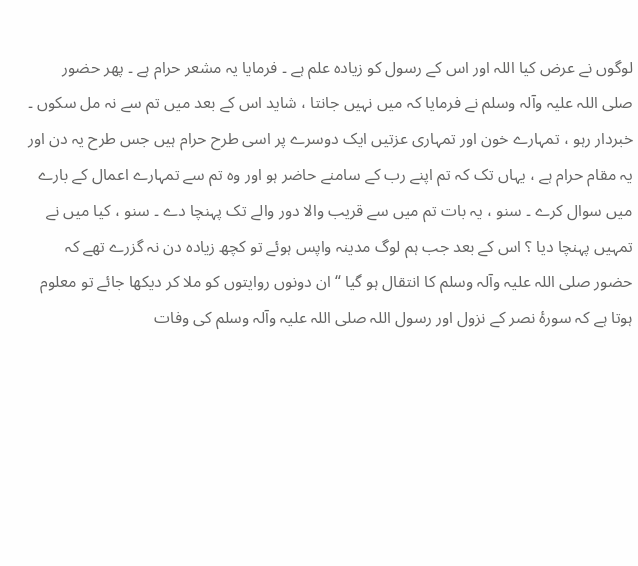لوگوں نے عرض کیا اللہ اور اس کے رسول کو زیادہ علم ہے ۔ فرمایا یہ مشعر حرام ہے ۔ پھر حضور صلی اللہ علیہ وآلہ وسلم نے فرمایا کہ میں نہیں جانتا ، شاید اس کے بعد میں تم سے نہ مل سکوں ۔ خبردار رہو ، تمہارے خون اور تمہاری عزتیں ایک دوسرے پر اسی طرح حرام ہیں جس طرح یہ دن اور یہ مقام حرام ہے ، یہاں تک کہ تم اپنے رب کے سامنے حاضر ہو اور وہ تم سے تمہارے اعمال کے بارے میں سوال کرے ۔ سنو ، یہ بات تم میں سے قریب والا دور والے تک پہنچا دے ۔ سنو ، کیا میں نے تمہیں پہنچا دیا ؟ اس کے بعد جب ہم لوگ مدینہ واپس ہوئے تو کچھ زیادہ دن نہ گزرے تھے کہ حضور صلی اللہ علیہ وآلہ وسلم کا انتقال ہو گیا “ ان دونوں روایتوں کو ملا کر دیکھا جائے تو معلوم ہوتا ہے کہ سورۂ نصر کے نزول اور رسول اللہ صلی اللہ علیہ وآلہ وسلم کی وفات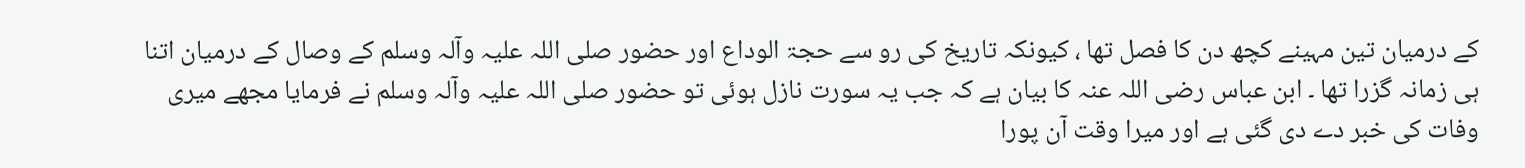کے درمیان تین مہینے کچھ دن کا فصل تھا ، کیونکہ تاریخ کی رو سے حجۃ الوداع اور حضور صلی اللہ علیہ وآلہ وسلم کے وصال کے درمیان اتنا ہی زمانہ گزرا تھا ۔ ابن عباس رضی اللہ عنہ کا بیان ہے کہ جب یہ سورت نازل ہوئی تو حضور صلی اللہ علیہ وآلہ وسلم نے فرمایا مجھے میری وفات کی خبر دے دی گئی ہے اور میرا وقت آن پورا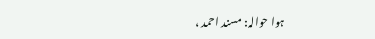ہوا حوالہ: مسند احمد ،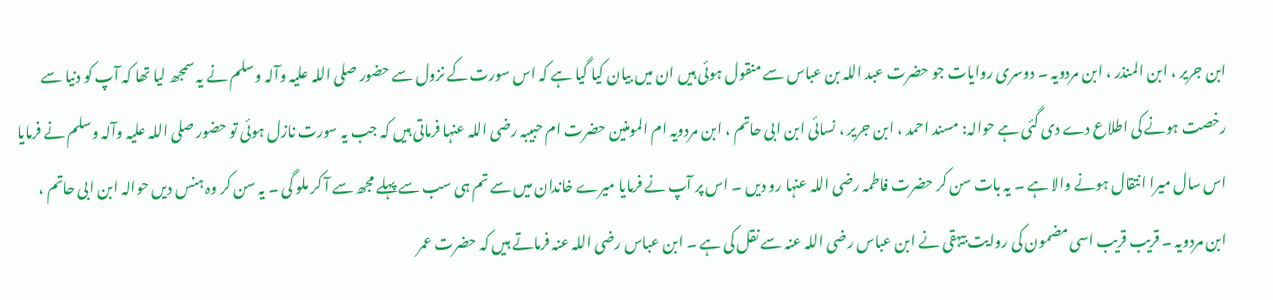ابن جریر ، ابن المنذر ، ابن مردویہ ۔ دوسری روایات جو حضرت عبد اللہ بن عباس سے منقول ہوئی ہیں ان میں بیان کیا گیا ہے کہ اس سورت کے نزول سے حضور صلی اللہ علیہ وآلہ وسلم نے یہ سمجھ لیا تھا کہ آپ کو دنیا سے رخصت ہونے کی اطلاع دے دی گئی ہے حوالہ: مسند احمد ، ابن جریر ، نسائی ابن ابی حاتم ، ابن مردویہ ام المومنین حضرت ام حبیبہ رضی اللہ عنہا فرماتی ہیں کہ جب یہ سورت نازل ہوئی تو حضور صلی اللہ علیہ وآلہ وسلم نے فرمایا اس سال میرا انتقال ہونے والا ہے ۔ یہ بات سن کر حضرت فاطمہ رضی اللہ عنہا رو دیں ۔ اس پر آپ نے فرمایا میرے خاندان میں سے تم ہی سب سے پہلے مجھ سے آ کر ملو گی ۔ یہ سن کر وہ ہنس دیں حوالہ ابن ابی حاتم ، ابن مردویہ ۔ قریب قریب اسی مضمون کی روایت بیہقی نے ابن عباس رضی اللہ عنہ سے نقل کی ہے ۔ ابن عباس رضی اللہ عنہ فرماتے ہیں کہ حضرت عمر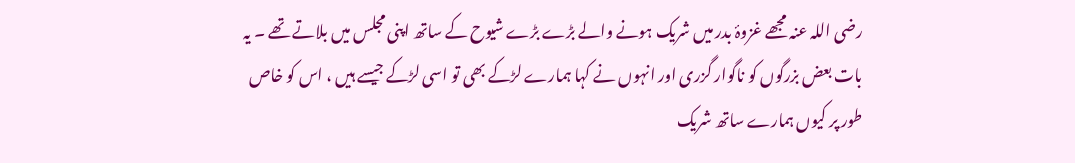رضی اللہ عنہ مجھے غزوۂ بدر میں شریک ہونے والے بڑے بڑے شیوح کے ساتھ اپنی مجلس میں بلاتے تھے ۔ یہ بات بعض بزرگوں کو ناگوار گزری اور انہوں نے کہا ہمارے لڑکے بھی تو اسی لڑکے جیسے ہیں ، اس کو خاص طور پر کیوں ہمارے ساتھ شریک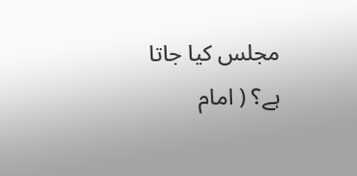مجلس کیا جاتا ہے؟ ( امام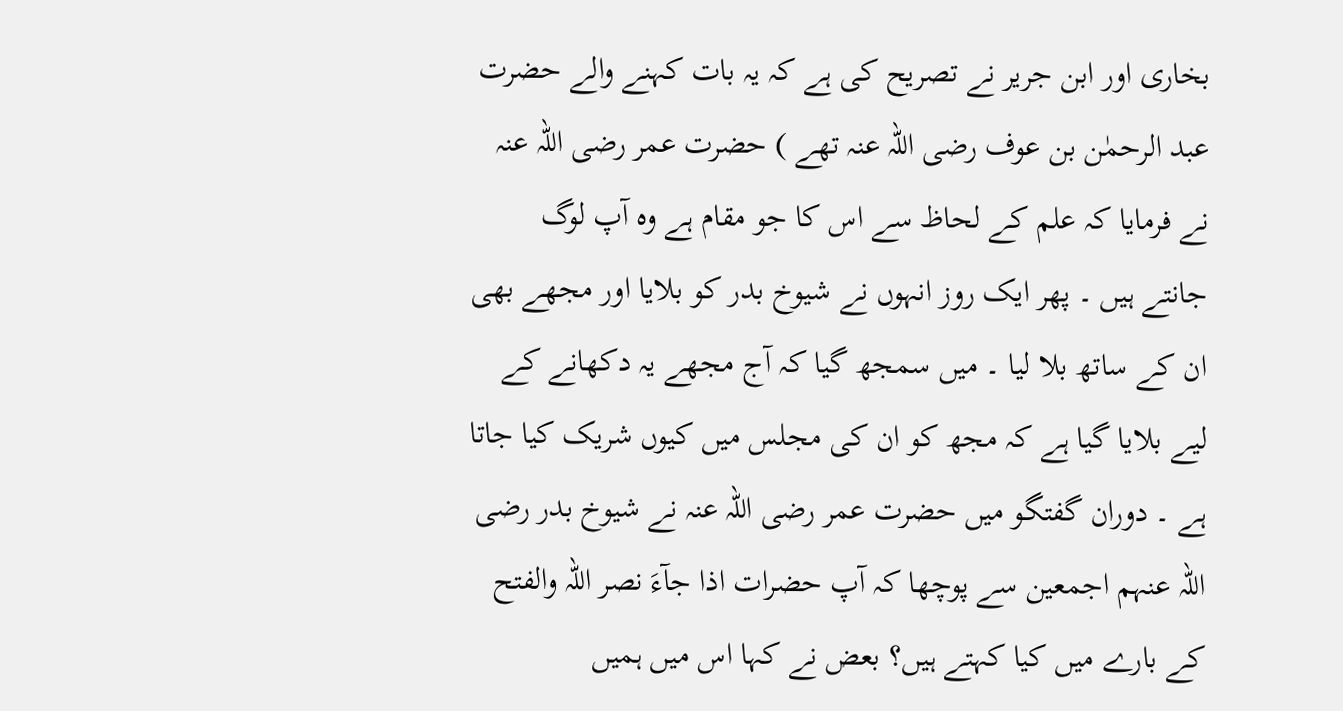بخاری اور ابن جریر نے تصریح کی ہے کہ یہ بات کہنے والے حضرت عبد الرحمٰن بن عوف رضی اللہ عنہ تھے ) حضرت عمر رضی اللہ عنہ نے فرمایا کہ علم کے لحاظ سے اس کا جو مقام ہے وہ آپ لوگ جانتے ہیں ۔ پھر ایک روز انہوں نے شیوخ بدر کو بلایا اور مجھے بھی ان کے ساتھ بلا لیا ۔ میں سمجھ گیا کہ آج مجھے یہ دکھانے کے لیے بلایا گیا ہے کہ مجھ کو ان کی مجلس میں کیوں شریک کیا جاتا ہے ۔ دوران گفتگو میں حضرت عمر رضی اللہ عنہ نے شیوخ بدر رضی اللہ عنہم اجمعین سے پوچھا کہ آپ حضرات اذا جآءَ نصر اللہ والفتح کے بارے میں کیا کہتے ہیں؟ بعض نے کہا اس میں ہمیں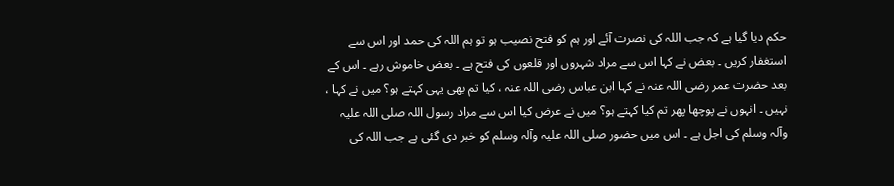حکم دیا گیا ہے کہ جب اللہ کی نصرت آئے اور ہم کو فتح نصیب ہو تو ہم اللہ کی حمد اور اس سے استغفار کریں ۔ بعض نے کہا اس سے مراد شہروں اور قلعوں کی فتح ہے ۔ بعض خاموش رہے ۔ اس کے بعد حضرت عمر رضی اللہ عنہ نے کہا ابن عباس رضی اللہ عنہ ، کیا تم بھی یہی کہتے ہو؟ میں نے کہا ، نہیں ۔ انہوں نے پوچھا پھر تم کیا کہتے ہو؟ میں نے عرض کیا اس سے مراد رسول اللہ صلی اللہ علیہ وآلہ وسلم کی اجل ہے ۔ اس میں حضور صلی اللہ علیہ وآلہ وسلم کو خبر دی گئی ہے جب اللہ کی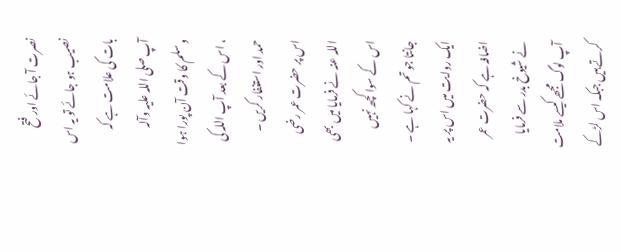نصرت آ جائے اور فتح نصیب ہو جائے تو یہ اس بات کی علامت ہے کہ آپ صلی اللہ علیہ وآلہ وسلم کا وقت آن پورا ہوا ، اس کے بعد آپ اللہ کی حمد اور استغفار کریں ۔ اس پر حضرت عمر رضی اللہ عنہ نے فرمایا میں بھی اس کے سوا کچھ نہیں جانتا جو تم نے کہا ہے ۔ ایک روایت میں اس پر یہ اضافہ ہے کہ حضرت عمر نے شیوخ بدر سے فرمایا آپ لوگ مجھے کیسے ملامت کرتے ہیں جبکہ اس لڑکے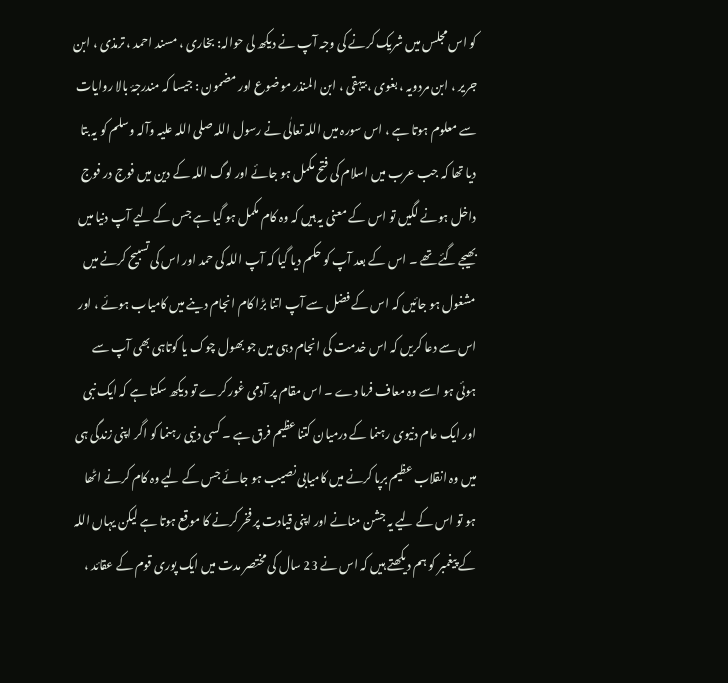کو اس مجلس میں شریک کرنے کی وجہ آپ نے دیکھ لی حوالہ: بخاری ، مسند احمد ، ترمذی ، ابن جریر ، ابن مردویہ ، بغوی ، بیہقی ، ابن المنذر موضوع اور مضمون : جیسا کہ مندرجۂ بالا روایات سے معلوم ہوتا ہے ، اس سورہ میں اللہ تعالٰی نے رسول اللہ صلی اللہ علیہ وآلہ وسلم کو یہ بتا دیا تھا کہ جب عرب میں اسلام کی فتح مکمل ہو جائے اور لوگ اللہ کے دین میں فوج در فوج داخل ہونے لگیں تو اس کے معنی یہ ہیں کہ وہ کام مکمل ہو گیا ہے جس کے لیے آپ دنیا میں بھیجے گئے تھے ۔ اس کے بعد آپ کو حکم دیا گیا کہ آپ اللہ کی حمد اور اس کی تسبیح کرنے میں مشغول ہو جائیں کہ اس کے فضل سے آپ اتنا بڑا کام انجام دینے میں کامیاب ہوئے ، اور اس سے دعا کریں کہ اس خدمت کی انجام دہی میں جو بھول چوک یا کوتاہی بھی آپ سے ہوئی ہو اسے وہ معاف فرما دے ۔ اس مقام پر آدمی غور کرے تو دیکھ سکتا ہے کہ ایک نبی اور ایک عام دنیوی رہنما کے درمیان کتنا عظیم فرق ہے ۔ کسی دنیی رہنما کو اگر اپنی زندگی ہی میں وہ انقلاب عظیم برپا کرنے میں کامیابی نصیب ہو جائے جس کے لیے وہ کام کرنے اٹھا ہو تو اس کے لیے یہ جشن منانے اور اپنی قیادت پر فخر کرنے کا موقع ہوتا ہے لیکن یہاں اللہ کے پیغمبر کو ہم دیکھتے ہیں کہ اس نے 23 سال کی مختصر مدت میں ایک پوری قوم کے عقائد ،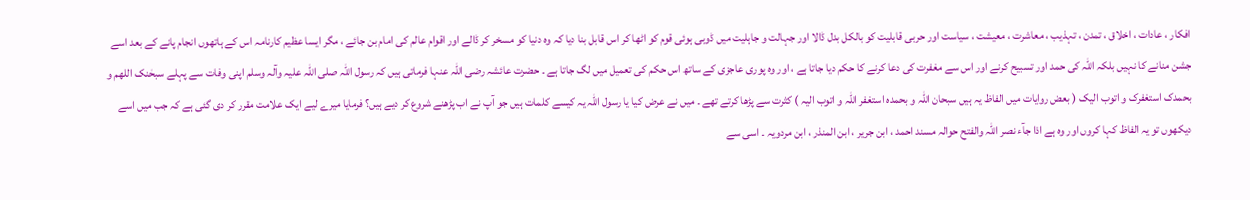افکار ، عادات ، اخلاق ، تمدن ، تہذیب ، معاشرت ، معیشت ، سیاست اور حربی قابلیت کو بالکل بدل ڈالا اور جہالت و جاہلیت میں ڈوبی ہوئی قوم کو اٹھا کر اس قابل بنا دیا کہ وہ دنیا کو مسخر کر ڈالے اور اقوام عالم کی امام بن جائے ، مگر ایسا عظیم کارنامہ اس کے ہاتھوں انجام پانے کے بعد اسے جشن منانے کا نہیں بلکہ اللہ کی حمد اور تسبیح کرنے اور اس سے مغفرت کی دعا کرنے کا حکم دیا جاتا ہے ، اور وہ پوری عاجزی کے ساتھ اس حکم کی تعمیل میں لگ جاتا ہے ۔ حضرت عائشہ رضی اللہ عنہا فرماتی ہیں کہ رسول اللہ صلی اللہ علیہ وآلہ وسلم اپنی وفات سے پہلے سبحٰنک اللھم و بحمدک استغفرک و اتوب الیک ( بعض روایات میں الفاظ یہ ہیں سبحان اللہ و بحمدہ استغفر اللہ و اتوب الیہ ) کثرت سے پڑھا کرتے تھے ۔ میں نے عرض کیا یا رسول اللہ یہ کیسے کلمات ہیں جو آپ نے اب پڑھنے شروع کر دیے ہیں؟ فرمایا میرے لیے ایک علامت مقرر کر دی گئی ہے کہ جب میں اسے دیکھوں تو یہ الفاظ کہا کروں اور وہ ہے اذا جآء نصر اللہ والفتح حوالہ مسند احمد ، ابن جریر ، ابن المنذر ، ابن مردویہ ۔ اسی سے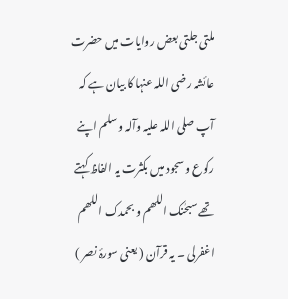ملتی جلتی بعض روایات میں حضرت عائشہ رضی اللہ عنہا کا بیان ہے کہ آپ صلی اللہ علیہ وآلہ وسلم اپنے رکوع و سجود میں بکثرت یہ الفاظ کہتے تھے سبحٰنک اللھم و بحمدک اللھم اغفرلی ۔ یہ قرآن ( یعنی سورۂ نصر )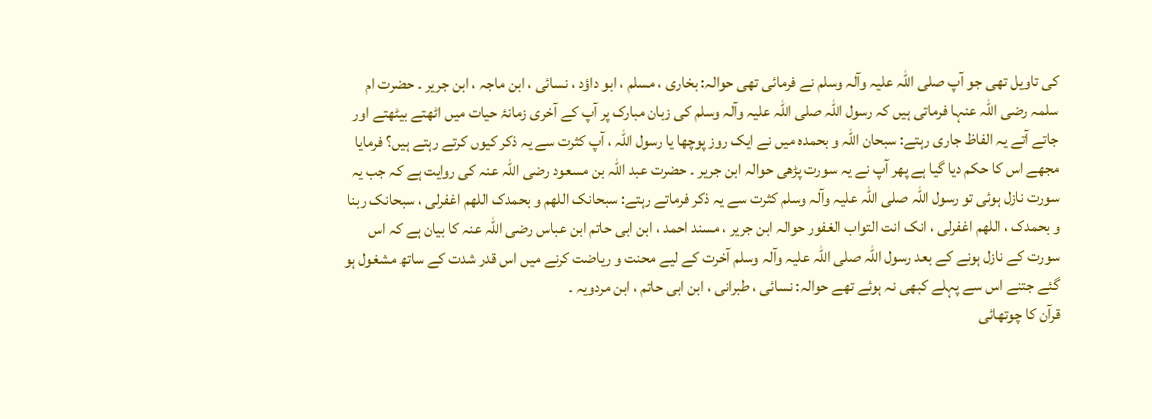کی تاویل تھی جو آپ صلی اللہ علیہ وآلہ وسلم نے فرمائی تھی حوالہ: بخاری ، مسلم ، ابو داؤد ، نسائی ، ابن ماجہ ، ابن جریر ۔ حضرت ام سلمہ رضی اللہ عنہا فرماتی ہیں کہ رسول اللہ صلی اللہ علیہ وآلہ وسلم کی زبان مبارک پر آپ کے آخری زمانۂ حیات میں اٹھتے بیٹھتے اور جاتے آتے یہ الفاظ جاری رہتے: سبحان اللہ و بحمدہ میں نے ایک روز پوچھا یا رسول اللہ ، آپ کثرت سے یہ ذکر کیوں کرتے رہتے ہیں؟ فرمایا مجھے اس کا حکم دیا گیا ہے پھر آپ نے یہ سورت پڑھی حوالہ ابن جریر ۔ حضرت عبد اللہ بن مسعود رضی اللہ عنہ کی روایت ہے کہ جب یہ سورت نازل ہوئی تو رسول اللہ صلی اللہ علیہ وآلہ وسلم کثرت سے یہ ذکر فرماتے رہتے: سبحانک اللھم و بحمدک اللھم اغفرلی ، سبحانک ربنا و بحمدک ، اللھم اغفرلی ، انک انت التواب الغفور حوالہ ابن جریر ، مسند احمد ، ابن ابی حاتم ابن عباس رضی اللہ عنہ کا بیان ہے کہ اس سورت کے نازل ہونے کے بعد رسول اللہ صلی اللہ علیہ وآلہ وسلم آخرت کے لیے محنت و ریاضت کرنے میں اس قدر شدت کے ساتھ مشغول ہو گئے جتنے اس سے پہلے کبھی نہ ہوئے تھے حوالہ: نسائی ، طبرانی ، ابن ابی حاتم ، ابن مردویہ ۔
قرآن کا چوتھائی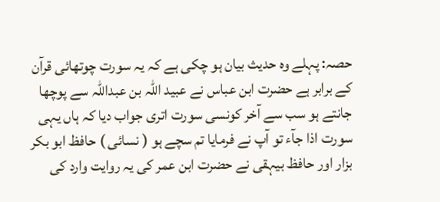حصہ: پہلے وہ حدیث بیان ہو چکی ہے کہ یہ سورت چوتھائی قرآن کے برابر ہے حضرت ابن عباس نے عبید اللہ بن عبداللہ سے پوچھا جانتے ہو سب سے آخر کونسی سورت اتری جواب دیا کہ ہاں یہی سورت اذا جآء تو آپ نے فرمایا تم سچے ہو ( نسائی ) حافظ ابو بکر بزار اور حافظ بیہقی نے حضرت ابن عمر کی یہ روایت وارد کی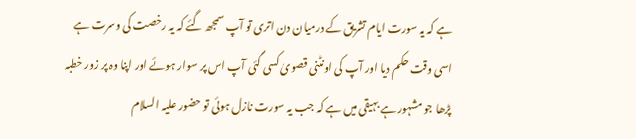ہے کہ یہ سورت ایام تشریق کے درمیان دن اتری تو آپ سمجھ گئے کہ یہ رخصت کی وسرت ہے اسی وقت حکم دیا اور آپ کی اونٹنی قصویٰ کسی گئی آپ اس پر سوار ہوئے اور اپنا وہ پر زور خطبہ پڑھا جو مشہور ہے بہیقی میں ہے کہ جب یہ سورت نازل ہوئی تو حضور علیہ السلام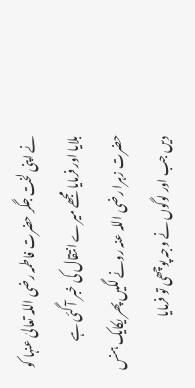نے اپنی لخت جگر حضرت فاطمہ رضی اللہ تعالیٰ عنہا کو بلایا اور فرمایا مجھے میرے انتقال کی خبر آ گئی ہے حضرت زہرا رضی اللہ عنہ رونے لگیں پھر یکایک ہنس دیں جب اور لوگوں نے وجہ پوچھی تو فرمایا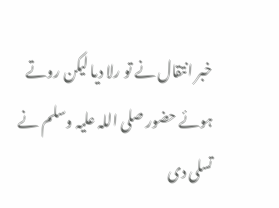خبر انتقال نے تو رلا دیا لیکن روتے ہوئے حضور صلی اللہ علیہ وسلم نے تسلی دی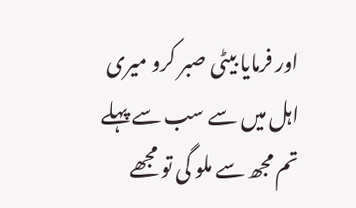اور فرمایا بیٹی صبر کرو میری اہل میں سے سب سے پہلے تم مجھ سے ملو گی تو مجھے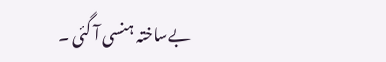بےساختہ ہنسی آ گئی ۔